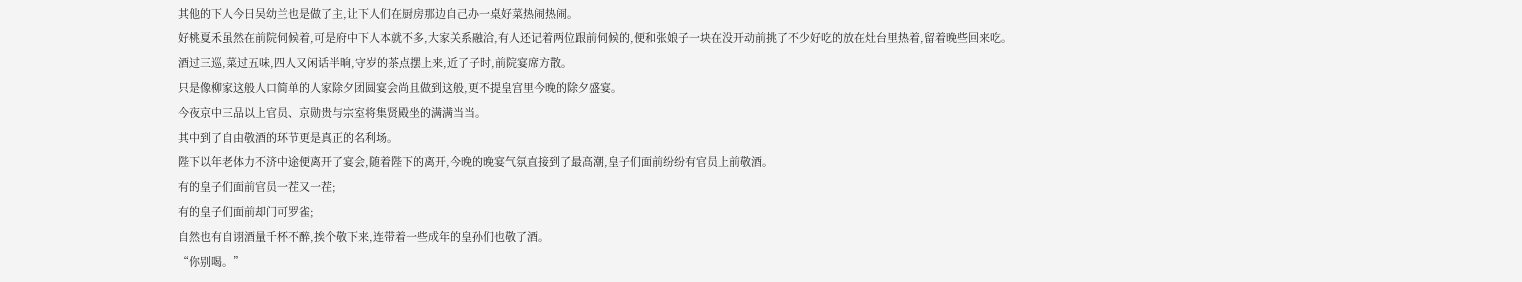其他的下人今日吴幼兰也是做了主,让下人们在厨房那边自己办一桌好菜热闹热闹。
好桃夏禾虽然在前院伺候着,可是府中下人本就不多,大家关系融洽,有人还记着两位跟前伺候的,便和张娘子一块在没开动前挑了不少好吃的放在灶台里热着,留着晚些回来吃。
酒过三巡,菜过五味,四人又闲话半晌,守岁的茶点摆上来,近了子时,前院宴席方散。
只是像柳家这般人口简单的人家除夕团圆宴会尚且做到这般,更不提皇宫里今晚的除夕盛宴。
今夜京中三品以上官员、京勋贵与宗室将集贤殿坐的满满当当。
其中到了自由敬酒的环节更是真正的名利场。
陛下以年老体力不济中途便离开了宴会,随着陛下的离开,今晚的晚宴气氛直接到了最高潮,皇子们面前纷纷有官员上前敬酒。
有的皇子们面前官员一茬又一茬;
有的皇子们面前却门可罗雀;
自然也有自诩酒量千杯不醉,挨个敬下来,连带着一些成年的皇孙们也敬了酒。
“你别喝。”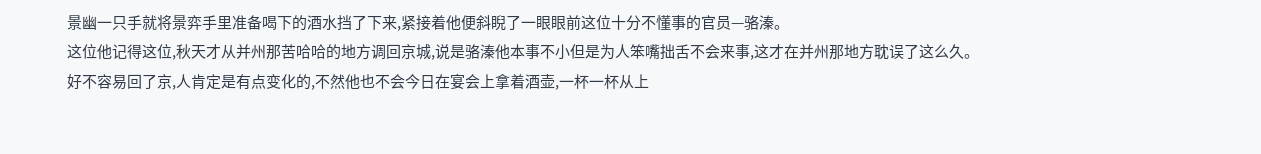景幽一只手就将景弈手里准备喝下的酒水挡了下来,紧接着他便斜睨了一眼眼前这位十分不懂事的官员—骆溱。
这位他记得这位,秋天才从并州那苦哈哈的地方调回京城,说是骆溱他本事不小但是为人笨嘴拙舌不会来事,这才在并州那地方耽误了这么久。
好不容易回了京,人肯定是有点变化的,不然他也不会今日在宴会上拿着酒壶,一杯一杯从上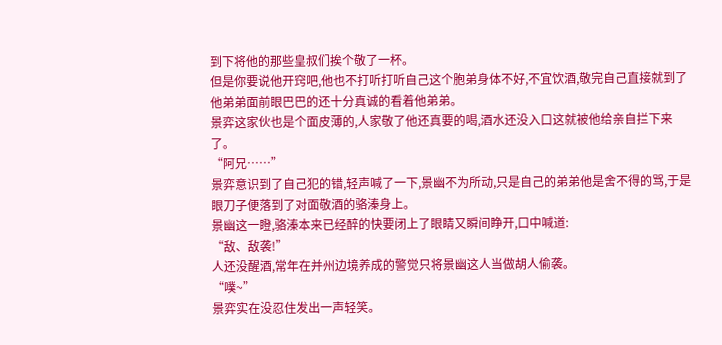到下将他的那些皇叔们挨个敬了一杯。
但是你要说他开窍吧,他也不打听打听自己这个胞弟身体不好,不宜饮酒,敬完自己直接就到了他弟弟面前眼巴巴的还十分真诚的看着他弟弟。
景弈这家伙也是个面皮薄的,人家敬了他还真要的喝,酒水还没入口这就被他给亲自拦下来了。
“阿兄……”
景弈意识到了自己犯的错,轻声喊了一下,景幽不为所动,只是自己的弟弟他是舍不得的骂,于是眼刀子便落到了对面敬酒的骆溱身上。
景幽这一瞪,骆溱本来已经醉的快要闭上了眼睛又瞬间睁开,口中喊道:
“敌、敌袭!”
人还没醒酒,常年在并州边境养成的警觉只将景幽这人当做胡人偷袭。
“噗~”
景弈实在没忍住发出一声轻笑。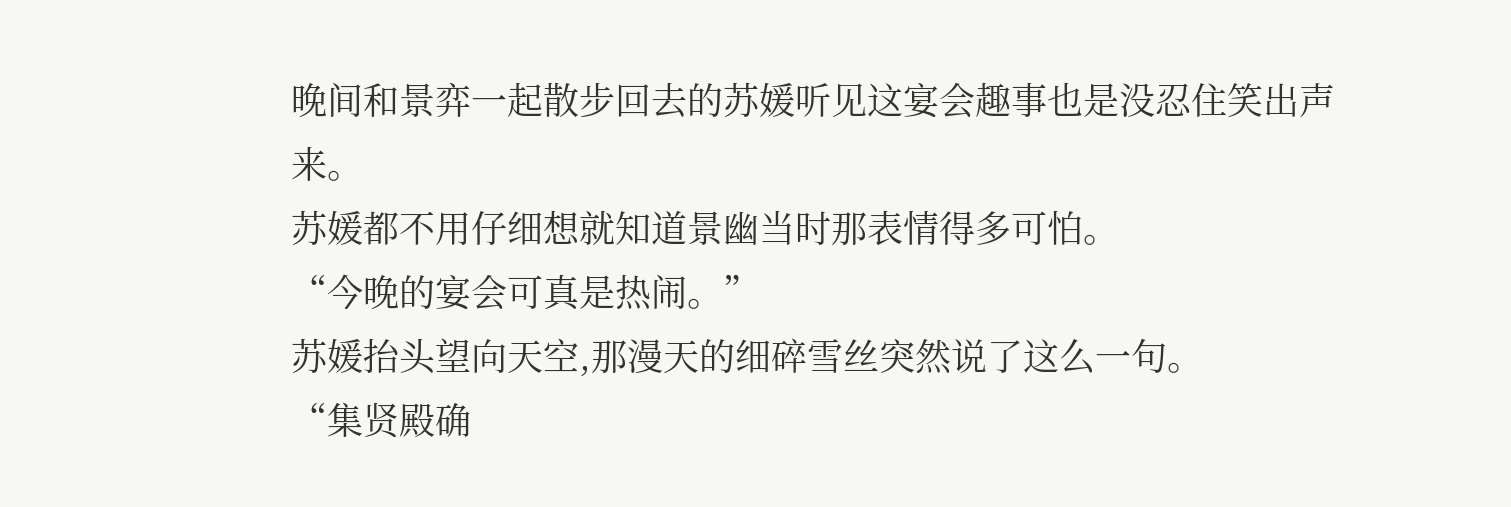晚间和景弈一起散步回去的苏媛听见这宴会趣事也是没忍住笑出声来。
苏媛都不用仔细想就知道景幽当时那表情得多可怕。
“今晚的宴会可真是热闹。”
苏媛抬头望向天空,那漫天的细碎雪丝突然说了这么一句。
“集贤殿确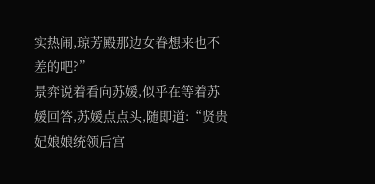实热闹,琼芳殿那边女眷想来也不差的吧?”
景弈说着看向苏媛,似乎在等着苏媛回答,苏媛点点头,随即道:“贤贵妃娘娘统领后宫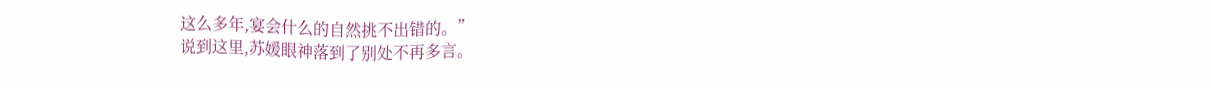这么多年,宴会什么的自然挑不出错的。”
说到这里,苏媛眼神落到了别处不再多言。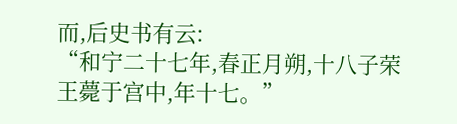而,后史书有云:
“和宁二十七年,春正月朔,十八子荣王薨于宫中,年十七。”